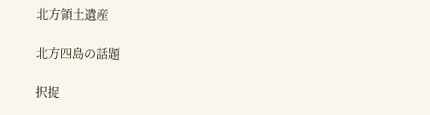北方領土遺産

北方四島の話題

択捉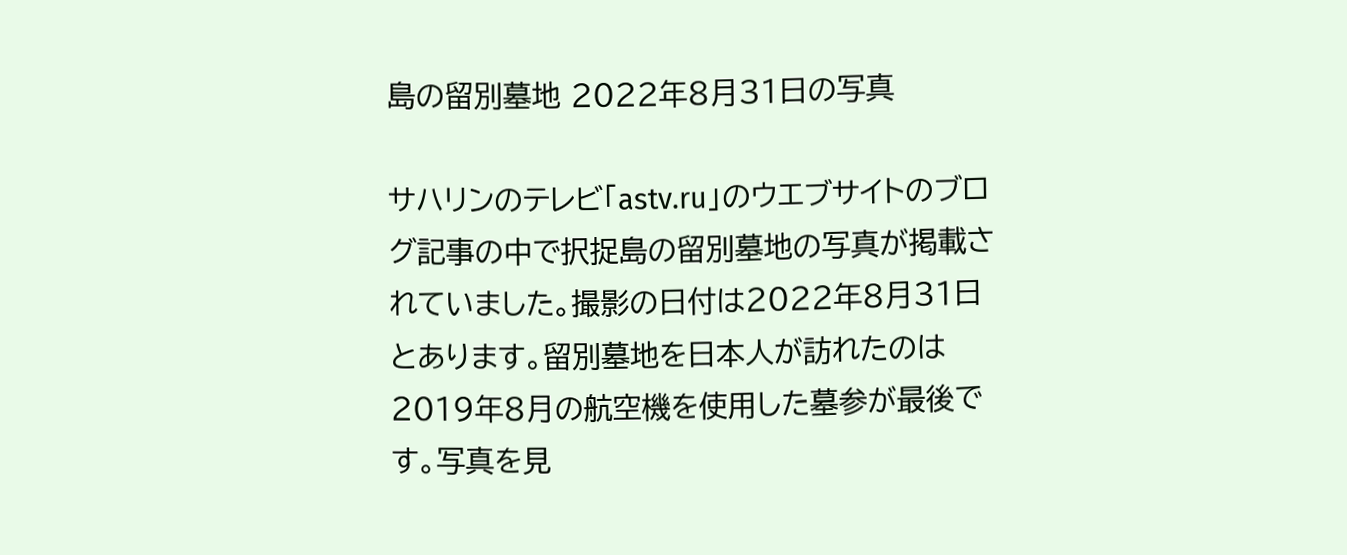島の留別墓地 2022年8月31日の写真

サハリンのテレビ「astv.ru」のウエブサイトのブログ記事の中で択捉島の留別墓地の写真が掲載されていました。撮影の日付は2022年8月31日とあります。留別墓地を日本人が訪れたのは2019年8月の航空機を使用した墓参が最後です。写真を見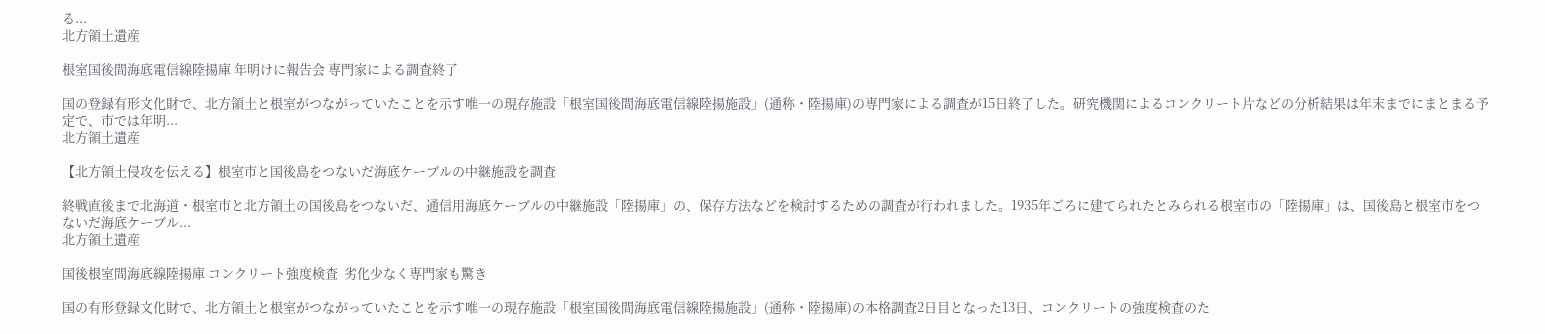る...
北方領土遺産

根室国後間海底電信線陸揚庫 年明けに報告会 専門家による調査終了

国の登録有形文化財で、北方領土と根室がつながっていたことを示す唯一の現存施設「根室国後間海底電信線陸揚施設」(通称・陸揚庫)の専門家による調査が15日終了した。研究機関によるコンクリート片などの分析結果は年末までにまとまる予定で、市では年明...
北方領土遺産

【北方領土侵攻を伝える】根室市と国後島をつないだ海底ケーブルの中継施設を調査

終戦直後まで北海道・根室市と北方領土の国後島をつないだ、通信用海底ケーブルの中継施設「陸揚庫」の、保存方法などを検討するための調査が行われました。1935年ごろに建てられたとみられる根室市の「陸揚庫」は、国後島と根室市をつないだ海底ケーブル...
北方領土遺産

国後根室間海底線陸揚庫 コンクリート強度検査  劣化少なく専門家も驚き

国の有形登録文化財で、北方領土と根室がつながっていたことを示す唯一の現存施設「根室国後間海底電信線陸揚施設」(通称・陸揚庫)の本格調査2日目となった13日、コンクリートの強度検査のた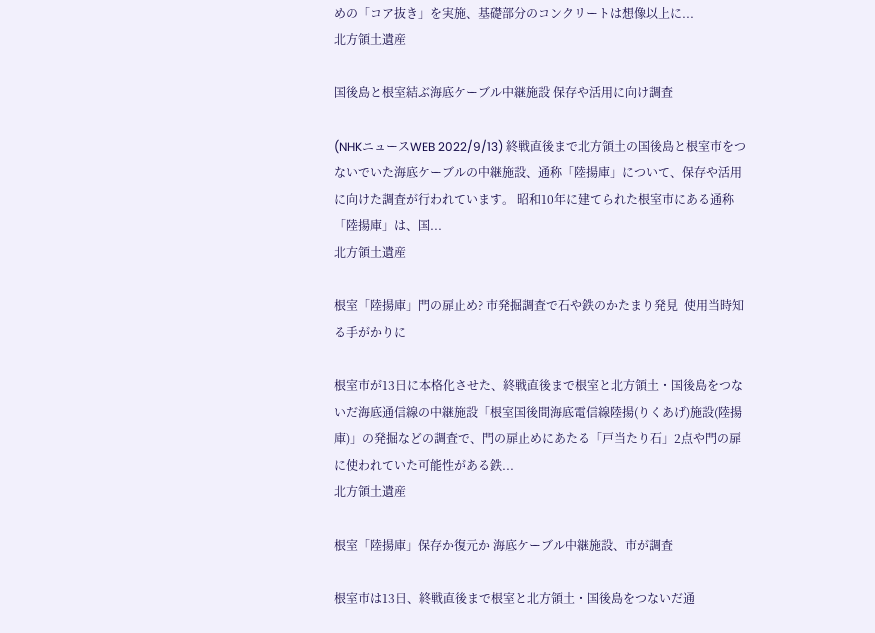めの「コア抜き」を実施、基礎部分のコンクリートは想像以上に...
北方領土遺産

国後島と根室結ぶ海底ケーブル中継施設 保存や活用に向け調査

(NHKニュースWEB 2022/9/13) 終戦直後まで北方領土の国後島と根室市をつないでいた海底ケーブルの中継施設、通称「陸揚庫」について、保存や活用に向けた調査が行われています。 昭和10年に建てられた根室市にある通称「陸揚庫」は、国...
北方領土遺産

根室「陸揚庫」門の扉止め? 市発掘調査で石や鉄のかたまり発見  使用当時知る手がかりに

根室市が13日に本格化させた、終戦直後まで根室と北方領土・国後島をつないだ海底通信線の中継施設「根室国後間海底電信線陸揚(りくあげ)施設(陸揚庫)」の発掘などの調査で、門の扉止めにあたる「戸当たり石」2点や門の扉に使われていた可能性がある鉄...
北方領土遺産

根室「陸揚庫」保存か復元か 海底ケーブル中継施設、市が調査

根室市は13日、終戦直後まで根室と北方領土・国後島をつないだ通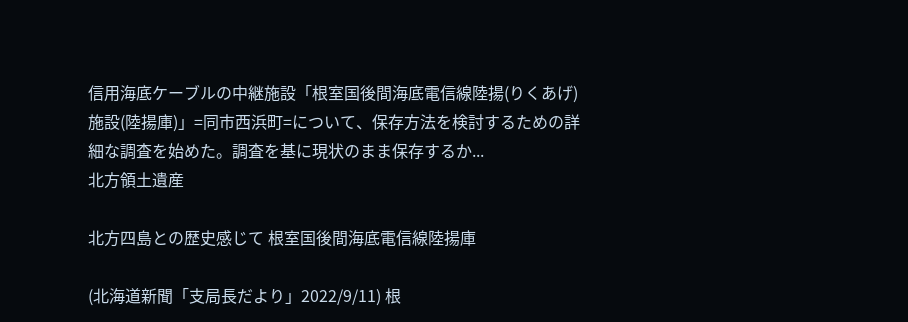信用海底ケーブルの中継施設「根室国後間海底電信線陸揚(りくあげ)施設(陸揚庫)」=同市西浜町=について、保存方法を検討するための詳細な調査を始めた。調査を基に現状のまま保存するか...
北方領土遺産

北方四島との歴史感じて 根室国後間海底電信線陸揚庫

(北海道新聞「支局長だより」2022/9/11) 根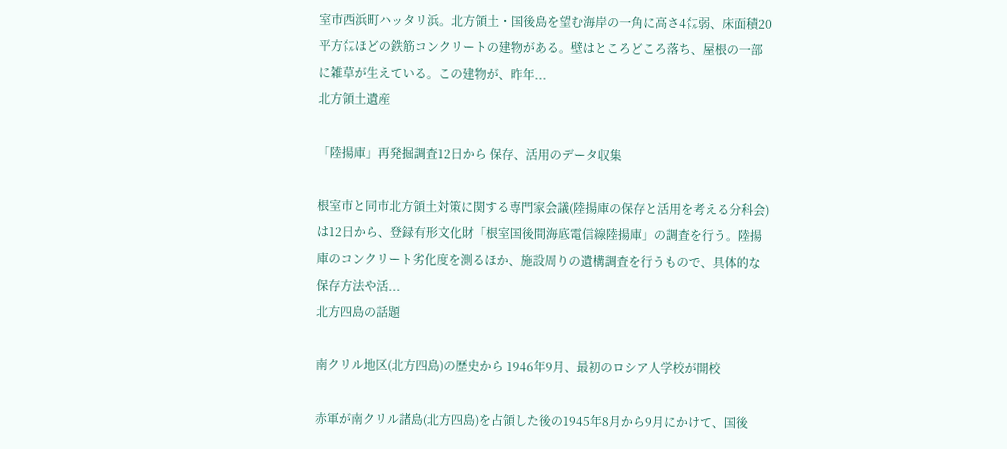室市西浜町ハッタリ浜。北方領土・国後島を望む海岸の一角に高さ4㍍弱、床面積20平方㍍ほどの鉄筋コンクリートの建物がある。壁はところどころ落ち、屋根の一部に雑草が生えている。この建物が、昨年...
北方領土遺産

「陸揚庫」再発掘調査12日から 保存、活用のデータ収集

根室市と同市北方領土対策に関する専門家会議(陸揚庫の保存と活用を考える分科会)は12日から、登録有形文化財「根室国後間海底電信線陸揚庫」の調査を行う。陸揚庫のコンクリート劣化度を測るほか、施設周りの遺構調査を行うもので、具体的な保存方法や活...
北方四島の話題

南クリル地区(北方四島)の歴史から 1946年9月、最初のロシア人学校が開校

赤軍が南クリル諸島(北方四島)を占領した後の1945年8月から9月にかけて、国後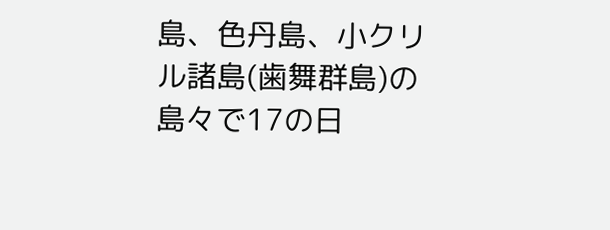島、色丹島、小クリル諸島(歯舞群島)の島々で17の日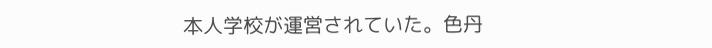本人学校が運営されていた。色丹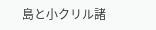島と小クリル諸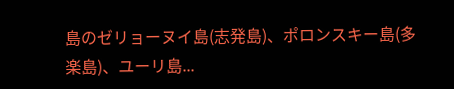島のゼリョーヌイ島(志発島)、ポロンスキー島(多楽島)、ユーリ島...